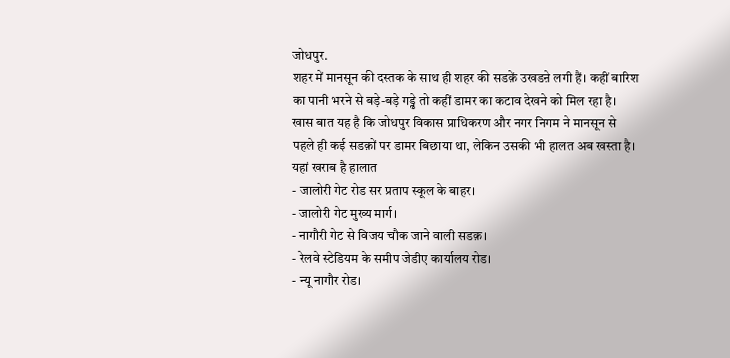जोधपुर.
शहर में मानसून की दस्तक के साथ ही शहर की सडक़ें उखडऩे लगी हैं। कहीं बारिश का पानी भरने से बड़े-बड़े गड्ढे तो कहीं डामर का कटाव देखने को मिल रहा है। खास बात यह है कि जोधपुर विकास प्राधिकरण और नगर निगम ने मानसून से पहले ही कई सडक़ों पर डामर बिछाया था, लेकिन उसकी भी हालत अब खस्ता है।
यहां खराब है हालात
- जालोरी गेट रोड सर प्रताप स्कूल के बाहर।
- जालोरी गेट मुख्य मार्ग।
- नागौरी गेट से विजय चौक जाने वाली सडक़।
- रेलवे स्टेडियम के समीप जेडीए कार्यालय रोड।
- न्यू नागौर रोड।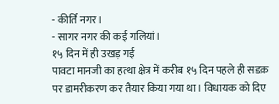- कीर्ति नगर।
- सागर नगर की कई गलियां।
१५ दिन में ही उखड़ गई
पावटा मानजी का हत्था क्षेत्र में करीब १५ दिन पहले ही सडक़ पर डामरीकरण कर तैयार किया गया था। विधायक को दिए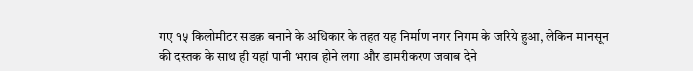गए १५ किलोमीटर सडक़ बनाने के अधिकार के तहत यह निर्माण नगर निगम के जरिये हुआ, लेकिन मानसून की दस्तक के साथ ही यहां पानी भराव होने लगा और डामरीकरण जवाब देने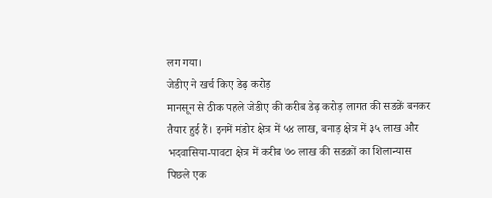लग गया।
जेडीए ने खर्च किए डेढ़ करोड़
मानसून से ठीक पहले जेडीए की करीब डेढ़ करोड़ लागत की सडक़ें बनकर तैयार हुई हैं। इनमें मंडोर क्षेत्र में ५४ लाख, बनाड़ क्षेत्र में ३५ लाख और भदवासिया-पावटा क्षेत्र में करीब ७० लाख की सडक़ों का शिलान्यास पिछले एक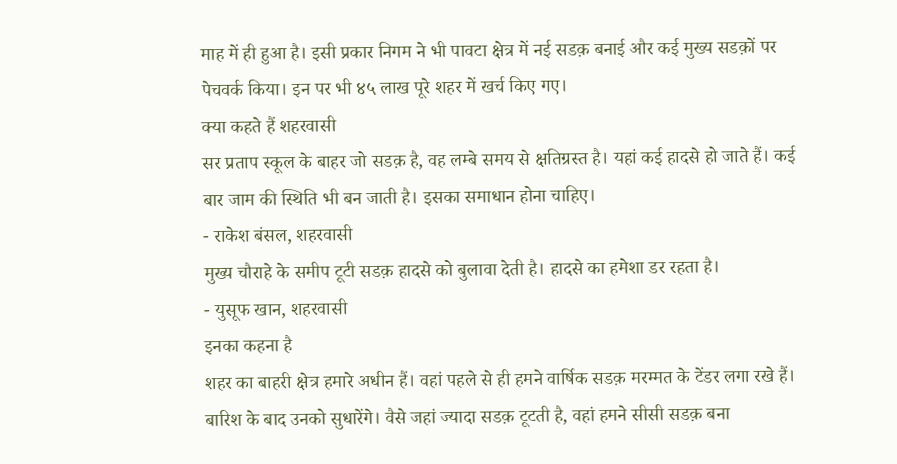माह में ही हुआ है। इसी प्रकार निगम ने भी पावटा क्षेत्र में नई सडक़ बनाई और कई मुख्य सडक़ों पर पेचवर्क किया। इन पर भी ४५ लाख पूरे शहर में खर्च किए गए।
क्या कहते हैं शहरवासी
सर प्रताप स्कूल के बाहर जो सडक़ है, वह लम्बे समय से क्षतिग्रस्त है। यहां कई हादसे हो जाते हैं। कई बार जाम की स्थिति भी बन जाती है। इसका समाधान होना चाहिए।
- राकेश बंसल, शहरवासी
मुख्य चौराहे के समीप टूटी सडक़ हादसे को बुलावा देती है। हादसे का हमेशा डर रहता है।
- युसूफ खान, शहरवासी
इनका कहना है
शहर का बाहरी क्षेत्र हमारे अधीन हैं। वहां पहले से ही हमने वार्षिक सडक़ मरम्मत के टेंडर लगा रखे हैं। बारिश के बाद उनको सुधारेंगे। वैसे जहां ज्यादा सडक़ टूटती है, वहां हमने सीसी सडक़ बना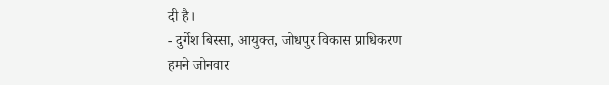दी है।
- दुर्गेश बिस्सा, आयुक्त, जोधपुर विकास प्राधिकरण
हमने जोनवार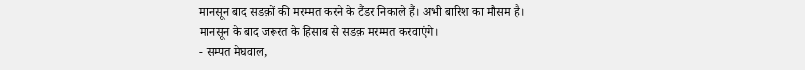मानसून बाद सडक़ों की मरम्मत करने के टैंडर निकाले हैं। अभी बारिश का मौसम है। मानसून के बाद जरूरत के हिसाब से सडक़ मरम्मत करवाएंगे।
- सम्पत मेघवाल,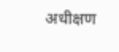अधीक्षण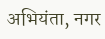अभियंता, नगर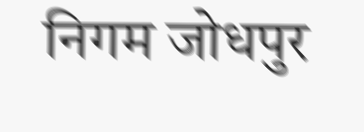निगम जोधपुर